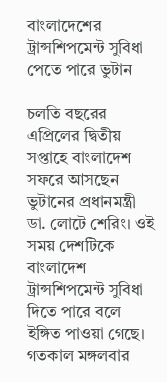বাংলাদেশের ট্রান্সশিপমেন্ট সুবিধা পেতে পারে ভুটান

চলতি বছরের এপ্রিলের দ্বিতীয় সপ্তাহে বাংলাদেশ সফরে আসছেন ভুটানের প্রধানমন্ত্রী ডা. লোটে শেরিং। ওই সময় দেশটিকে বাংলাদেশ ট্রান্সশিপমেন্ট সুবিধা দিতে পারে বলে ইঙ্গিত পাওয়া গেছে। গতকাল মঙ্গলবার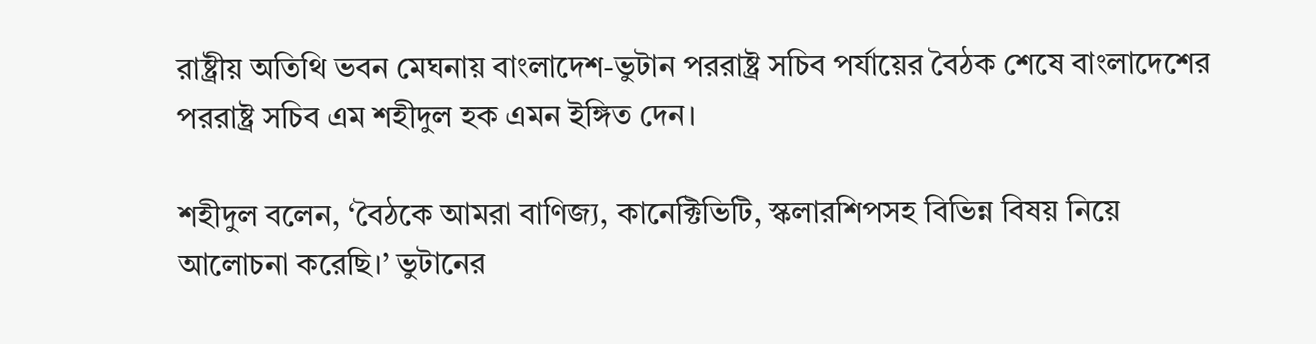রাষ্ট্রীয় অতিথি ভবন মেঘনায় বাংলাদেশ-ভুটান পররাষ্ট্র সচিব পর্যায়ের বৈঠক শেষে বাংলাদেশের পররাষ্ট্র সচিব এম শহীদুল হক এমন ইঙ্গিত দেন।

শহীদুল বলেন, ‘বৈঠকে আমরা বাণিজ্য, কানেক্টিভিটি, স্কলারশিপসহ বিভিন্ন বিষয় নিয়ে আলোচনা করেছি।’ ভুটানের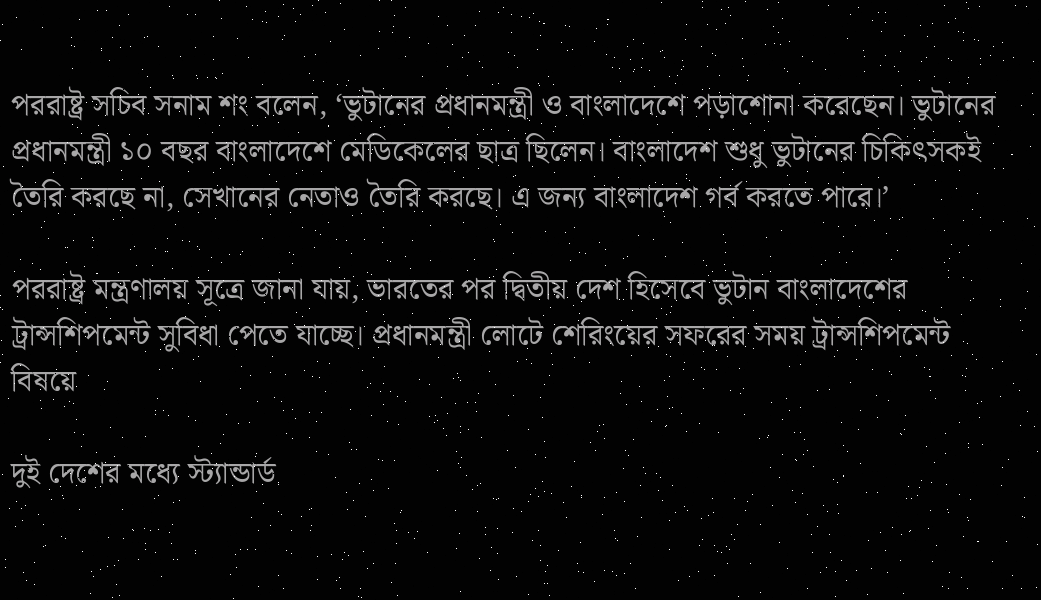পররাষ্ট্র সচিব সনাম শং বলেন, ‘ভুটানের প্রধানমন্ত্রী ও বাংলাদেশে পড়াশোনা করেছেন। ভুটানের প্রধানমন্ত্রী ১০ বছর বাংলাদেশে মেডিকেলের ছাত্র ছিলেন। বাংলাদেশ শুধু ভুটানের চিকিৎসকই তৈরি করছে না, সেখানের নেতাও তৈরি করছে। এ জন্য বাংলাদেশ গর্ব করতে পারে।’

পররাষ্ট্র মন্ত্রণালয় সূত্রে জানা যায়, ভারতের পর দ্বিতীয় দেশ হিসেবে ভুটান বাংলাদেশের ট্রান্সশিপমেন্ট সুবিধা পেতে যাচ্ছে। প্রধানমন্ত্রী লোটে শেরিংয়ের সফরের সময় ট্রান্সশিপমেন্ট বিষয়ে

দুই দেশের মধ্যে স্ট্যান্ডার্ড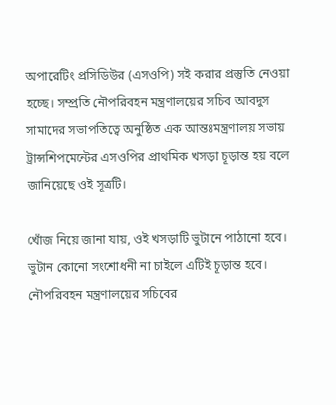অপারেটিং প্রসিডিউর (এসওপি) সই করার প্রস্তুতি নেওয়া হচ্ছে। সম্প্রতি নৌপরিবহন মন্ত্রণালয়ের সচিব আবদুস সামাদের সভাপতিত্বে অনুষ্ঠিত এক আন্তঃমন্ত্রণালয় সভায় ট্রান্সশিপমেন্টের এসওপির প্রাথমিক খসড়া চূড়ান্ত হয় বলে জানিয়েছে ওই সূত্রটি।

খোঁজ নিয়ে জানা যায়, ওই খসড়াটি ভুটানে পাঠানো হবে। ভুটান কোনো সংশোধনী না চাইলে এটিই চূড়ান্ত হবে। নৌপরিবহন মন্ত্রণালয়ের সচিবের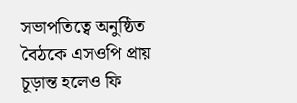সভাপতিত্বে অনুষ্ঠিত বৈঠকে এসওপি প্রায় চূড়ান্ত হলেও ফি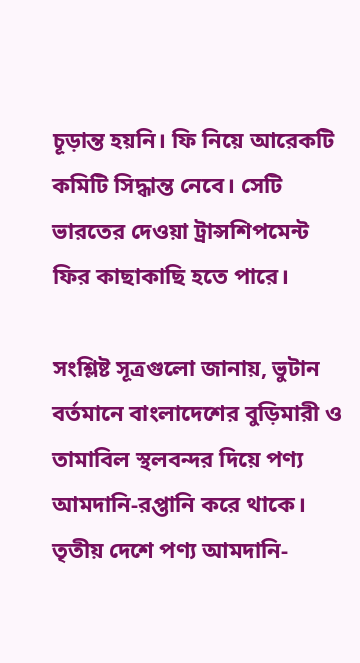চূড়ান্ত হয়নি। ফি নিয়ে আরেকটি কমিটি সিদ্ধান্ত নেবে। সেটি ভারতের দেওয়া ট্রান্সশিপমেন্ট ফির কাছাকাছি হতে পারে।

সংশ্লিষ্ট সূত্রগুলো জানায়, ভুটান বর্তমানে বাংলাদেশের বুড়িমারী ও তামাবিল স্থলবন্দর দিয়ে পণ্য আমদানি-রপ্তানি করে থাকে। তৃতীয় দেশে পণ্য আমদানি-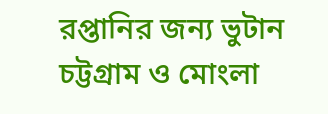রপ্তানির জন্য ভুটান চট্টগ্রাম ও মোংলা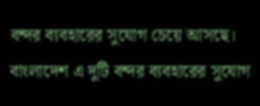বন্দর ব্যবহারের সুযোগ চেয়ে আসছে। বাংলাদেশ এ দুটি বন্দর ব্যবহারের সুযোগ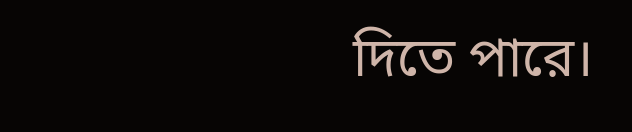দিতে পারে।